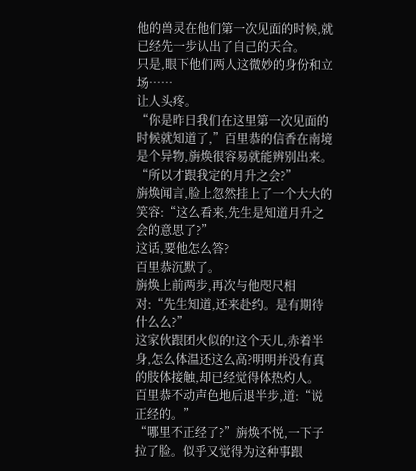他的兽灵在他们第一次见面的时候,就已经先一步认出了自己的天合。
只是,眼下他们两人这微妙的身份和立场……
让人头疼。
“你是昨日我们在这里第一次见面的时候就知道了,”百里恭的信香在南境是个异物,旃焕很容易就能辨别出来。“所以才跟我定的月升之会?”
旃焕闻言,脸上忽然挂上了一个大大的笑容:“这么看来,先生是知道月升之会的意思了?”
这话,要他怎么答?
百里恭沉默了。
旃焕上前两步,再次与他咫尺相对:“先生知道,还来赴约。是有期待什么么?”
这家伙跟团火似的!这个天儿,赤着半身,怎么体温还这么高?明明并没有真的肢体接触,却已经觉得体热灼人。
百里恭不动声色地后退半步,道:“说正经的。”
“哪里不正经了?”旃焕不悦,一下子拉了脸。似乎又觉得为这种事跟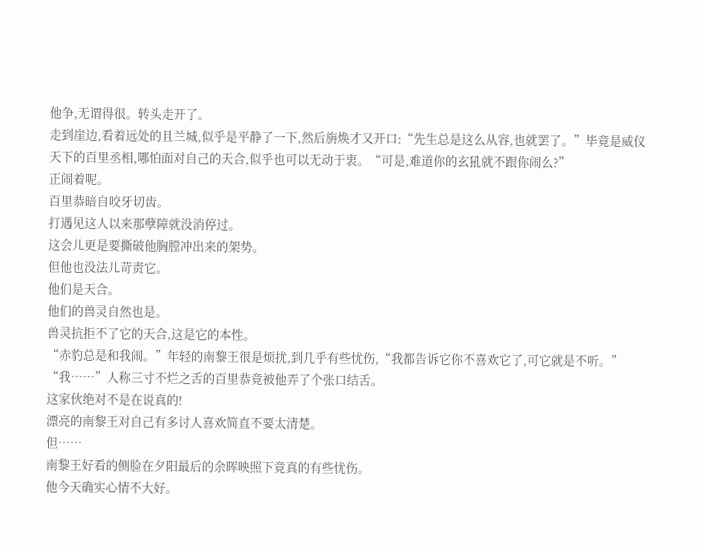他争,无谓得很。转头走开了。
走到崖边,看着远处的且兰城,似乎是平静了一下,然后旃焕才又开口:“先生总是这么从容,也就罢了。”毕竟是威仪天下的百里丞相,哪怕面对自己的天合,似乎也可以无动于衷。“可是,难道你的玄犼就不跟你闹么?”
正闹着呢。
百里恭暗自咬牙切齿。
打遇见这人以来那孽障就没消停过。
这会儿更是要撕破他胸膛冲出来的架势。
但他也没法儿苛责它。
他们是天合。
他们的兽灵自然也是。
兽灵抗拒不了它的天合,这是它的本性。
“赤豹总是和我闹。”年轻的南黎王很是烦扰,到几乎有些忧伤,“我都告诉它你不喜欢它了,可它就是不听。”
“我……”人称三寸不烂之舌的百里恭竟被他弄了个张口结舌。
这家伙绝对不是在说真的!
漂亮的南黎王对自己有多讨人喜欢简直不要太清楚。
但……
南黎王好看的侧脸在夕阳最后的余晖映照下竟真的有些忧伤。
他今天确实心情不大好。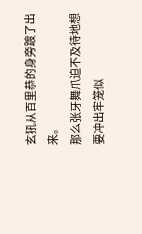玄犼从百里恭的身旁踱了出来。
那么张牙舞爪迫不及待地想要冲出牢笼似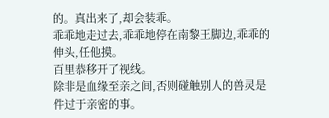的。真出来了,却会装乖。
乖乖地走过去,乖乖地停在南黎王脚边,乖乖的伸头,任他摸。
百里恭移开了视线。
除非是血缘至亲之间,否则碰触别人的兽灵是件过于亲密的事。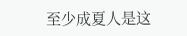至少成夏人是这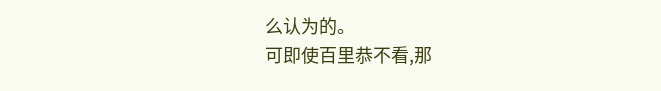么认为的。
可即使百里恭不看,那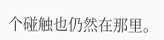个碰触也仍然在那里。